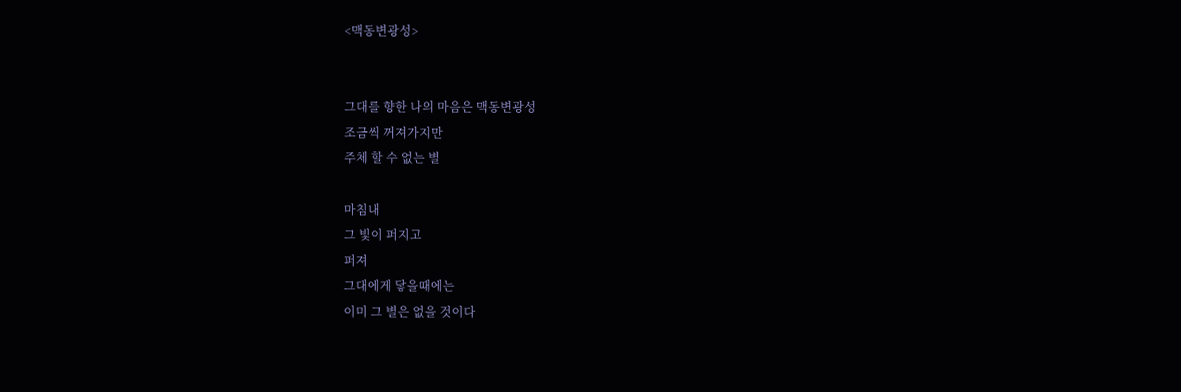<맥동변광성>


그대를 향한 나의 마음은 맥동변광성
조금씩 꺼져가지만
주체 할 수 없는 별

마침내
그 빛이 퍼지고
퍼져
그대에게 닿을때에는
이미 그 별은 없을 것이다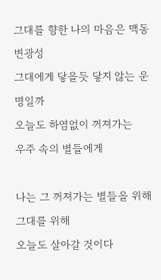그대를 향한 나의 마음은 맥동변광성
그대에게 닿을듯 닿지 않는 운명일까
오늘도 하염없이 꺼져가는
우주 속의 별들에게

나는 그 꺼져가는 별들을 위해
그대를 위해
오늘도 살아갈 것이다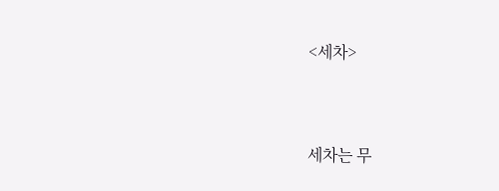<세차>


세차는 무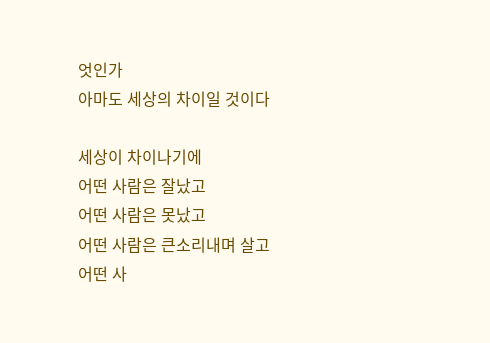엇인가
아마도 세상의 차이일 것이다

세상이 차이나기에
어떤 사람은 잘났고
어떤 사람은 못났고
어떤 사람은 큰소리내며 살고
어떤 사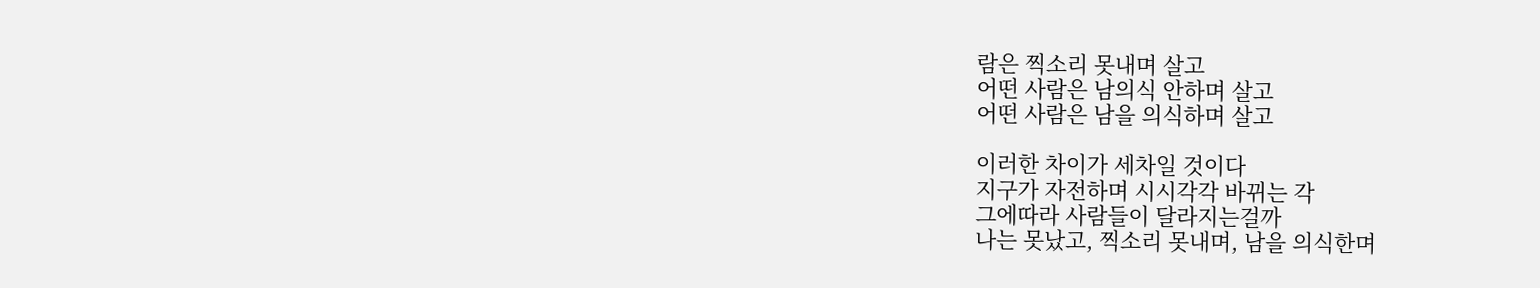람은 찍소리 못내며 살고
어떤 사람은 남의식 안하며 살고
어떤 사람은 남을 의식하며 살고

이러한 차이가 세차일 것이다
지구가 자전하며 시시각각 바뀌는 각
그에따라 사람들이 달라지는걸까
나는 못났고, 찍소리 못내며, 남을 의식한며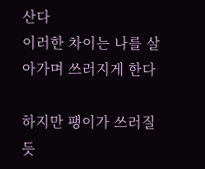산다
이러한 차이는 나를 살아가며 쓰러지게 한다

하지만 팽이가 쓰러질듯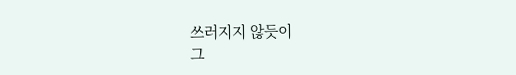쓰러지지 않듯이
그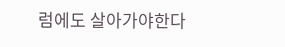럼에도 살아가야한다